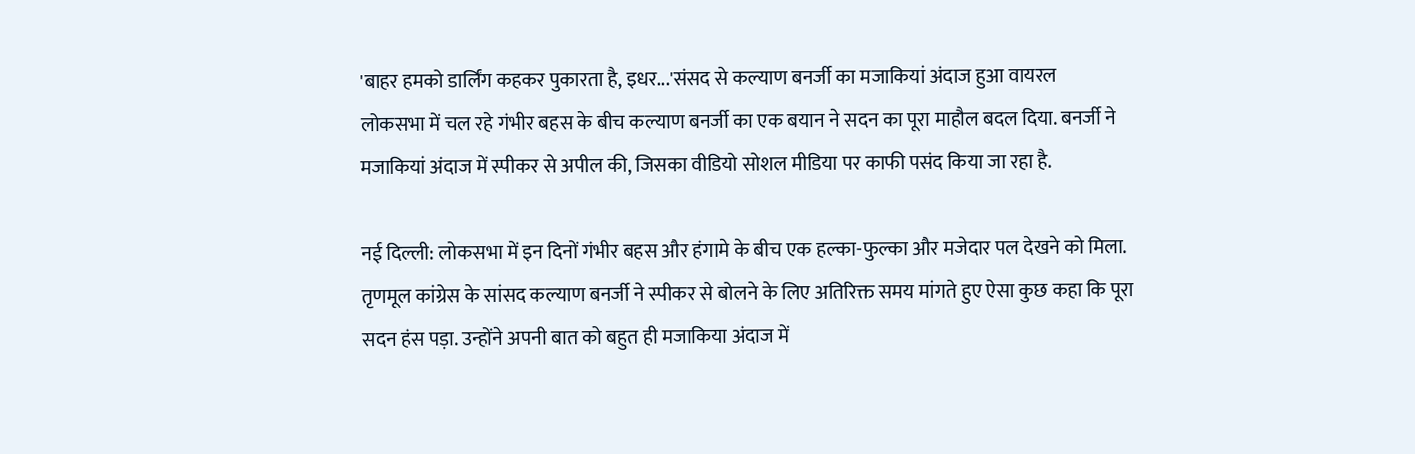'बाहर हमको डार्लिंग कहकर पुकारता है, इधर...'संसद से कल्याण बनर्जी का मजाकियां अंदाज हुआ वायरल
लोकसभा में चल रहे गंभीर बहस के बीच कल्याण बनर्जी का एक बयान ने सदन का पूरा माहौल बदल दिया. बनर्जी ने मजाकियां अंदाज में स्पीकर से अपील की, जिसका वीडियो सोशल मीडिया पर काफी पसंद किया जा रहा है.

नई दिल्ली: लोकसभा में इन दिनों गंभीर बहस और हंगामे के बीच एक हल्का-फुल्का और मजेदार पल देखने को मिला. तृणमूल कांग्रेस के सांसद कल्याण बनर्जी ने स्पीकर से बोलने के लिए अतिरिक्त समय मांगते हुए ऐसा कुछ कहा कि पूरा सदन हंस पड़ा. उन्होंने अपनी बात को बहुत ही मजाकिया अंदाज में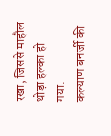रखा, जिससे माहौल थोड़ा हल्का हो गया.
कल्याण बनर्जी की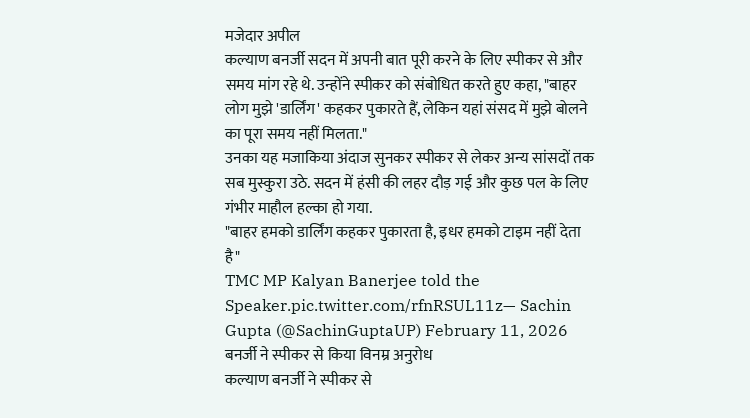मजेदार अपील
कल्याण बनर्जी सदन में अपनी बात पूरी करने के लिए स्पीकर से और समय मांग रहे थे. उन्होंने स्पीकर को संबोधित करते हुए कहा, "बाहर लोग मुझे 'डार्लिंग' कहकर पुकारते हैं, लेकिन यहां संसद में मुझे बोलने का पूरा समय नहीं मिलता."
उनका यह मजाकिया अंदाज सुनकर स्पीकर से लेकर अन्य सांसदों तक सब मुस्कुरा उठे. सदन में हंसी की लहर दौड़ गई और कुछ पल के लिए गंभीर माहौल हल्का हो गया.
"बाहर हमको डार्लिंग कहकर पुकारता है, इधर हमको टाइम नहीं देता है"
TMC MP Kalyan Banerjee told the Speaker.pic.twitter.com/rfnRSUL11z— Sachin Gupta (@SachinGuptaUP) February 11, 2026
बनर्जी ने स्पीकर से किया विनम्र अनुरोध
कल्याण बनर्जी ने स्पीकर से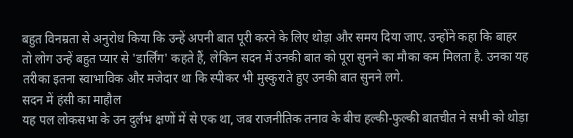बहुत विनम्रता से अनुरोध किया कि उन्हें अपनी बात पूरी करने के लिए थोड़ा और समय दिया जाए. उन्होंने कहा कि बाहर तो लोग उन्हें बहुत प्यार से 'डार्लिंग' कहते हैं, लेकिन सदन में उनकी बात को पूरा सुनने का मौका कम मिलता है. उनका यह तरीका इतना स्वाभाविक और मजेदार था कि स्पीकर भी मुस्कुराते हुए उनकी बात सुनने लगे.
सदन में हंसी का माहौल
यह पल लोकसभा के उन दुर्लभ क्षणों में से एक था, जब राजनीतिक तनाव के बीच हल्की-फुल्की बातचीत ने सभी को थोड़ा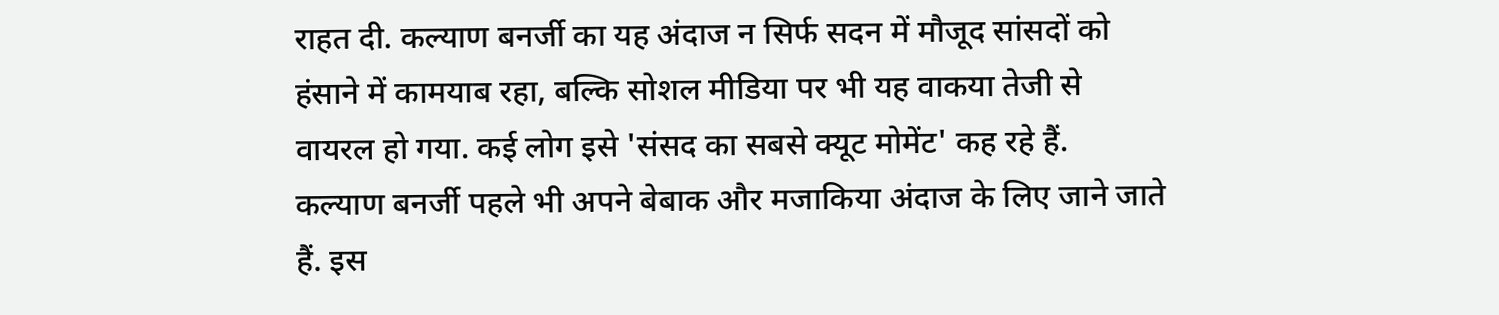राहत दी. कल्याण बनर्जी का यह अंदाज न सिर्फ सदन में मौजूद सांसदों को हंसाने में कामयाब रहा, बल्कि सोशल मीडिया पर भी यह वाकया तेजी से वायरल हो गया. कई लोग इसे 'संसद का सबसे क्यूट मोमेंट' कह रहे हैं.
कल्याण बनर्जी पहले भी अपने बेबाक और मजाकिया अंदाज के लिए जाने जाते हैं. इस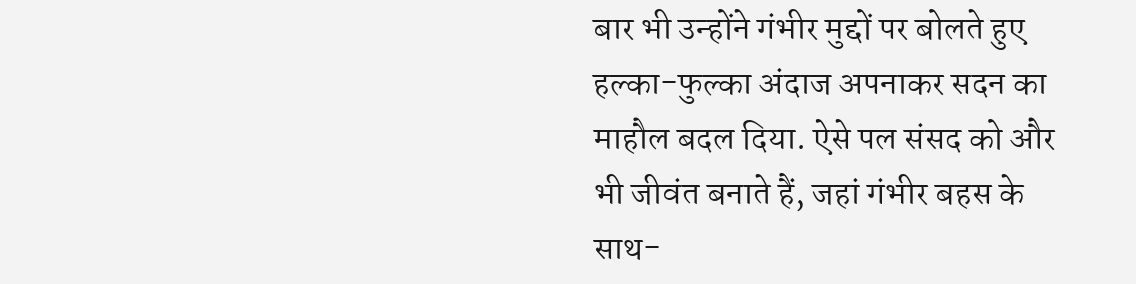बार भी उन्होंने गंभीर मुद्दों पर बोलते हुए हल्का-फुल्का अंदाज अपनाकर सदन का माहौल बदल दिया. ऐसे पल संसद को और भी जीवंत बनाते हैं, जहां गंभीर बहस के साथ-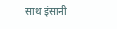साथ इंसानी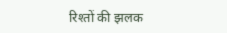रिश्तों की झलक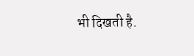भी दिखती है.